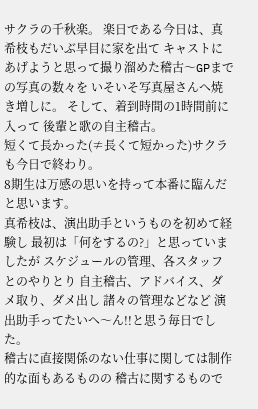サクラの千秋楽。 楽日である今日は、真希枝もだいぶ早目に家を出て キャストにあげようと思って撮り溜めた稽古〜GPまでの写真の数々を いそいそ写真屋さんへ焼き増しに。 そして、着到時間の1時間前に入って 後輩と歌の自主稽古。
短くて長かった(≠長くて短かった)サクラも今日で終わり。
8期生は万感の思いを持って本番に臨んだと思います。
真希枝は、演出助手というものを初めて経験し 最初は「何をするの?」と思っていましたが スケジュールの管理、各スタッフとのやりとり 自主稽古、アドバイス、ダメ取り、ダメ出し 諸々の管理などなど 演出助手ってたいへ〜ん!!と思う毎日でした。
稽古に直接関係のない仕事に関しては制作的な面もあるものの 稽古に関するもので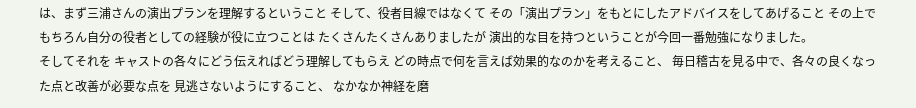は、まず三浦さんの演出プランを理解するということ そして、役者目線ではなくて その「演出プラン」をもとにしたアドバイスをしてあげること その上でもちろん自分の役者としての経験が役に立つことは たくさんたくさんありましたが 演出的な目を持つということが今回一番勉強になりました。
そしてそれを キャストの各々にどう伝えればどう理解してもらえ どの時点で何を言えば効果的なのかを考えること、 毎日稽古を見る中で、各々の良くなった点と改善が必要な点を 見逃さないようにすること、 なかなか神経を磨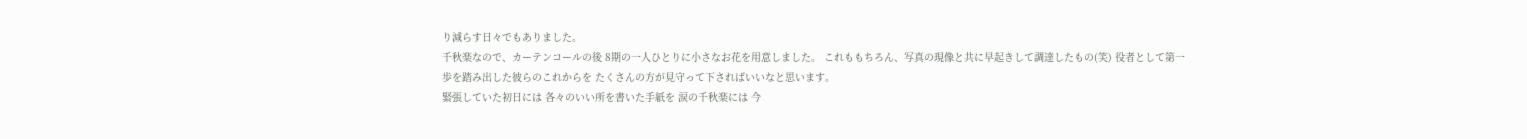り減らす日々でもありました。
千秋楽なので、カーテンコールの後 8期の一人ひとりに小さなお花を用意しました。 これももちろん、写真の現像と共に早起きして調達したもの(笑) 役者として第一歩を踏み出した彼らのこれからを たくさんの方が見守って下さればいいなと思います。
緊張していた初日には 各々のいい所を書いた手紙を 涙の千秋楽には 今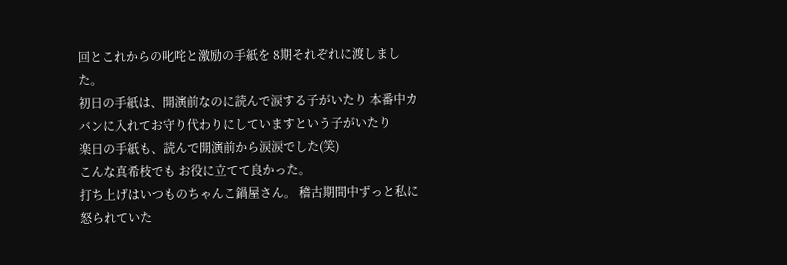回とこれからの叱咤と激励の手紙を 8期それぞれに渡しました。
初日の手紙は、開演前なのに読んで涙する子がいたり 本番中カバンに入れてお守り代わりにしていますという子がいたり
楽日の手紙も、読んで開演前から涙涙でした(笑)
こんな真希枝でも お役に立てて良かった。
打ち上げはいつものちゃんこ鍋屋さん。 稽古期間中ずっと私に怒られていた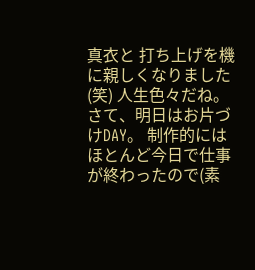真衣と 打ち上げを機に親しくなりました(笑) 人生色々だね。
さて、明日はお片づけDAY。 制作的にはほとんど今日で仕事が終わったので(素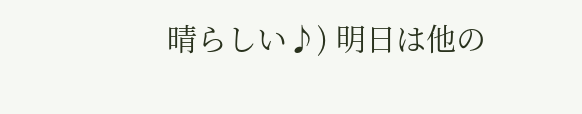晴らしい♪) 明日は他の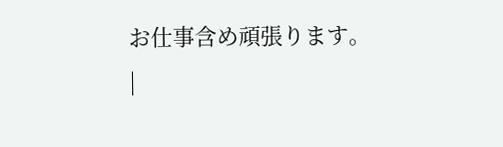お仕事含め頑張ります。
|